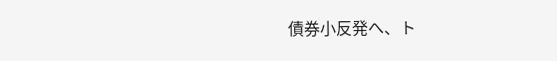債券小反発へ、ト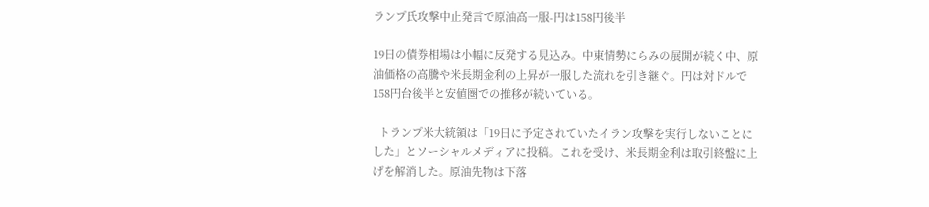ランプ氏攻撃中止発言で原油高一服-円は158円後半

19日の債券相場は小幅に反発する見込み。中東情勢にらみの展開が続く中、原油価格の高騰や米長期金利の上昇が一服した流れを引き継ぐ。円は対ドルで158円台後半と安値圏での推移が続いている。

  トランプ米大統領は「19日に予定されていたイラン攻撃を実行しないことにした」とソーシャルメディアに投稿。これを受け、米長期金利は取引終盤に上げを解消した。原油先物は下落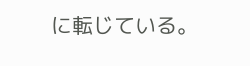に転じている。